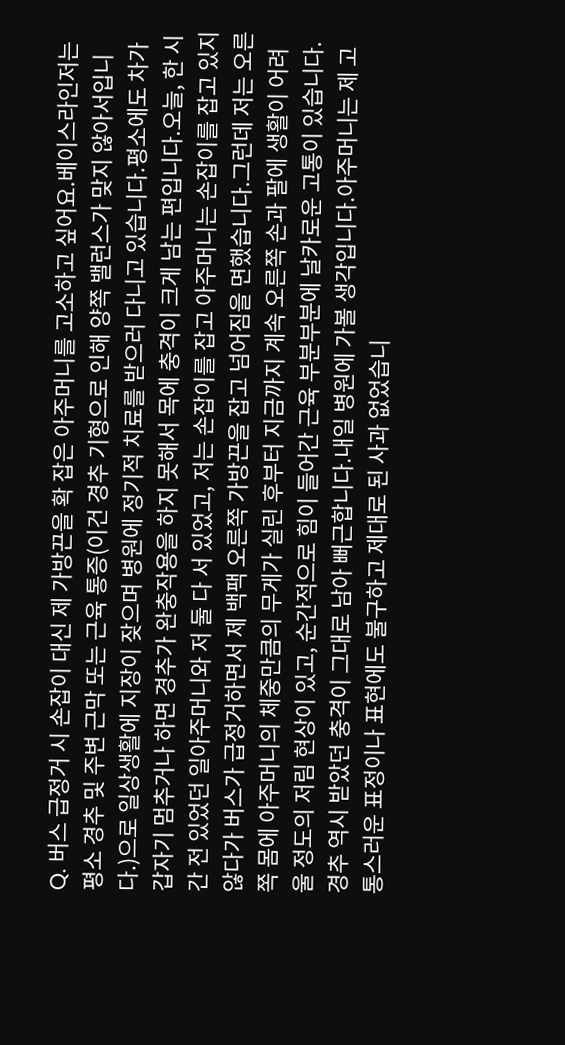Q. 버스 급정거 시 손잡이 대신 제 가방끈을 확 잡은 아주머니를 고소하고 싶어요.베이스라인저는 평소 경추 및 주변 근막 또는 근육 통증(이건 경추 기형으로 인해 양쪽 밸런스가 맞지 않아서입니다.)으로 일상생활에 지장이 잦으며 병원에 정기적 치료를 받으러 다니고 있습니다.평소에도 차가 갑자기 멈추거나 하면 경추가 완충작용을 하지 못해서 목에 충격이 크게 남는 편입니다.오늘, 한 시간 전 있었던 일아주머니와 저 둘 다 서 있었고, 저는 손잡이를 잡고 아주머니는 손잡이를 잡고 있지 않다가 버스가 급정거하면서 제 백팩 오른쪽 가방끈을 잡고 넘어짐을 면했습니다.그런데 저는 오른쪽 몸에 아주머니의 체중만큼의 무게가 실린 후부터 지금까지 계속 오른쪽 손과 팔에 생활이 어려울 정도의 저림 현상이 있고, 순간적으로 힘이 들어간 근육 부분부분에 날카로운 고통이 있습니다. 경추 역시 받았던 충격이 그대로 남아 뻐근합니다.내일 병원에 가볼 생각입니다.아주머니는 제 고통스러운 표정이나 표현에도 불구하고 제대로 된 사과 없었습니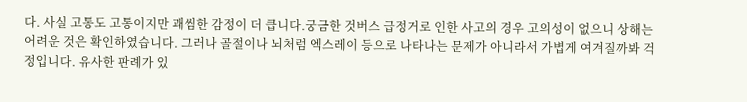다. 사실 고통도 고통이지만 괘씸한 감정이 더 큽니다.궁금한 것버스 급정거로 인한 사고의 경우 고의성이 없으니 상해는 어려운 것은 확인하였습니다. 그러나 골절이나 뇌처럼 엑스레이 등으로 나타나는 문제가 아니라서 가볍게 여겨질까봐 걱정입니다. 유사한 판례가 있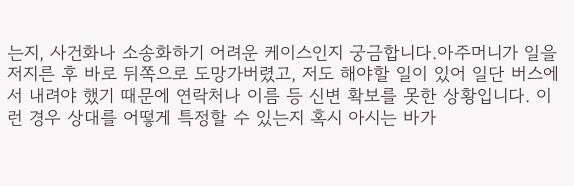는지, 사건화나 소송화하기 어려운 케이스인지 궁금합니다.아주머니가 일을 저지른 후 바로 뒤쪽으로 도망가버렸고, 저도 해야할 일이 있어 일단 버스에서 내려야 했기 때문에 연락처나 이름 등 신변 확보를 못한 상황입니다. 이런 경우 상대를 어떻게 특정할 수 있는지 혹시 아시는 바가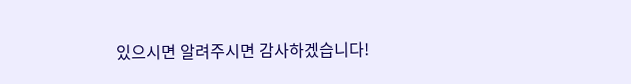있으시면 알려주시면 감사하겠습니다!